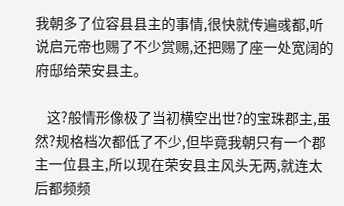我朝多了位容县县主的事情,很快就传遍彧都,听说启元帝也赐了不少赏赐,还把赐了座一处宽阔的府邸给荣安县主。

    这?般情形像极了当初横空出世?的宝珠郡主,虽然?规格档次都低了不少,但毕竟我朝只有一个郡主一位县主,所以现在荣安县主风头无两,就连太后都频频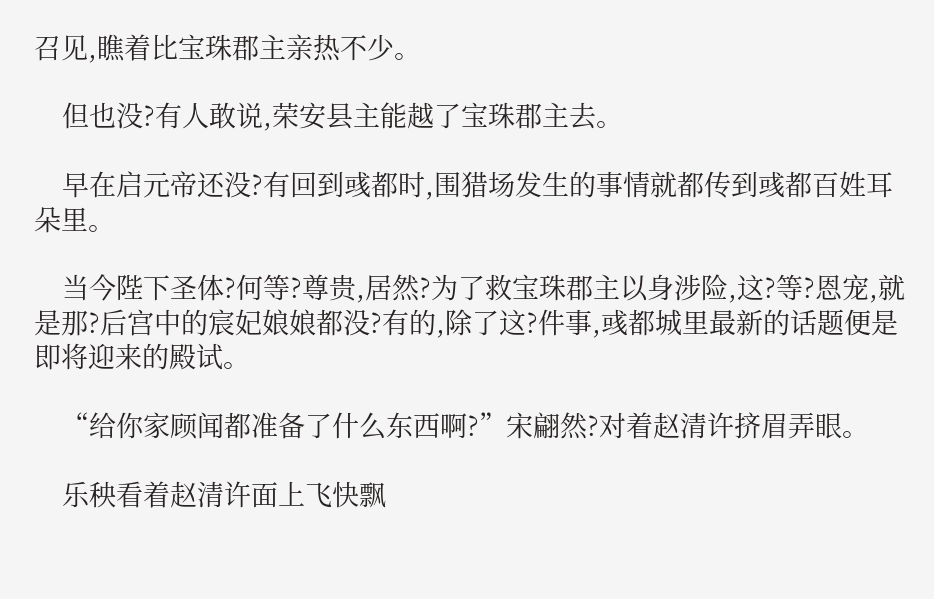召见,瞧着比宝珠郡主亲热不少。

    但也没?有人敢说,荣安县主能越了宝珠郡主去。

    早在启元帝还没?有回到彧都时,围猎场发生的事情就都传到彧都百姓耳朵里。

    当今陛下圣体?何等?尊贵,居然?为了救宝珠郡主以身涉险,这?等?恩宠,就是那?后宫中的宸妃娘娘都没?有的,除了这?件事,彧都城里最新的话题便是即将迎来的殿试。

    “给你家顾闻都准备了什么东西啊?”宋翩然?对着赵清许挤眉弄眼。

    乐秧看着赵清许面上飞快飘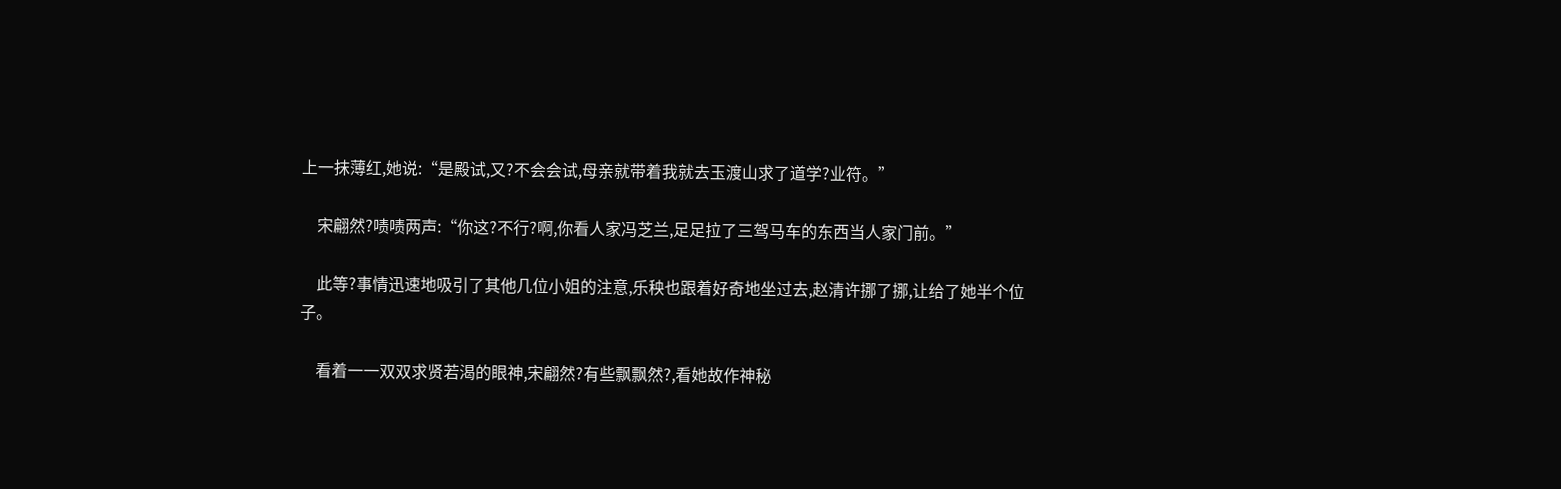上一抹薄红,她说:“是殿试,又?不会会试,母亲就带着我就去玉渡山求了道学?业符。”

    宋翩然?啧啧两声:“你这?不行?啊,你看人家冯芝兰,足足拉了三驾马车的东西当人家门前。”

    此等?事情迅速地吸引了其他几位小姐的注意,乐秧也跟着好奇地坐过去,赵清许挪了挪,让给了她半个位子。

    看着一一双双求贤若渴的眼神,宋翩然?有些飘飘然?,看她故作神秘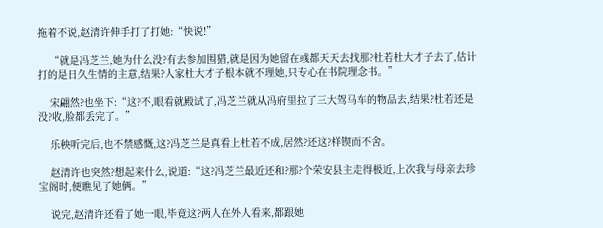拖着不说,赵清许伸手打了打她:“快说!”

    “就是冯芝兰,她为什么没?有去参加围猎,就是因为她留在彧都天天去找那?杜若杜大才子去了,估计打的是日久生情的主意,结果?人家杜大才子根本就不理她,只专心在书院理念书。”

    宋翩然?也坐下:“这?不,眼看就殿试了,冯芝兰就从冯府里拉了三大驾马车的物品去,结果?杜若还是没?收,脸都丢完了。”

    乐秧听完后,也不禁感慨,这?冯芝兰是真看上杜若不成,居然?还这?样锲而不舍。

    赵清许也突然?想起来什么,说道:“这?冯芝兰最近还和?那?个荣安县主走得极近,上次我与母亲去珍宝阁时,便瞧见了她俩。”

    说完,赵清许还看了她一眼,毕竟这?两人在外人看来,都跟她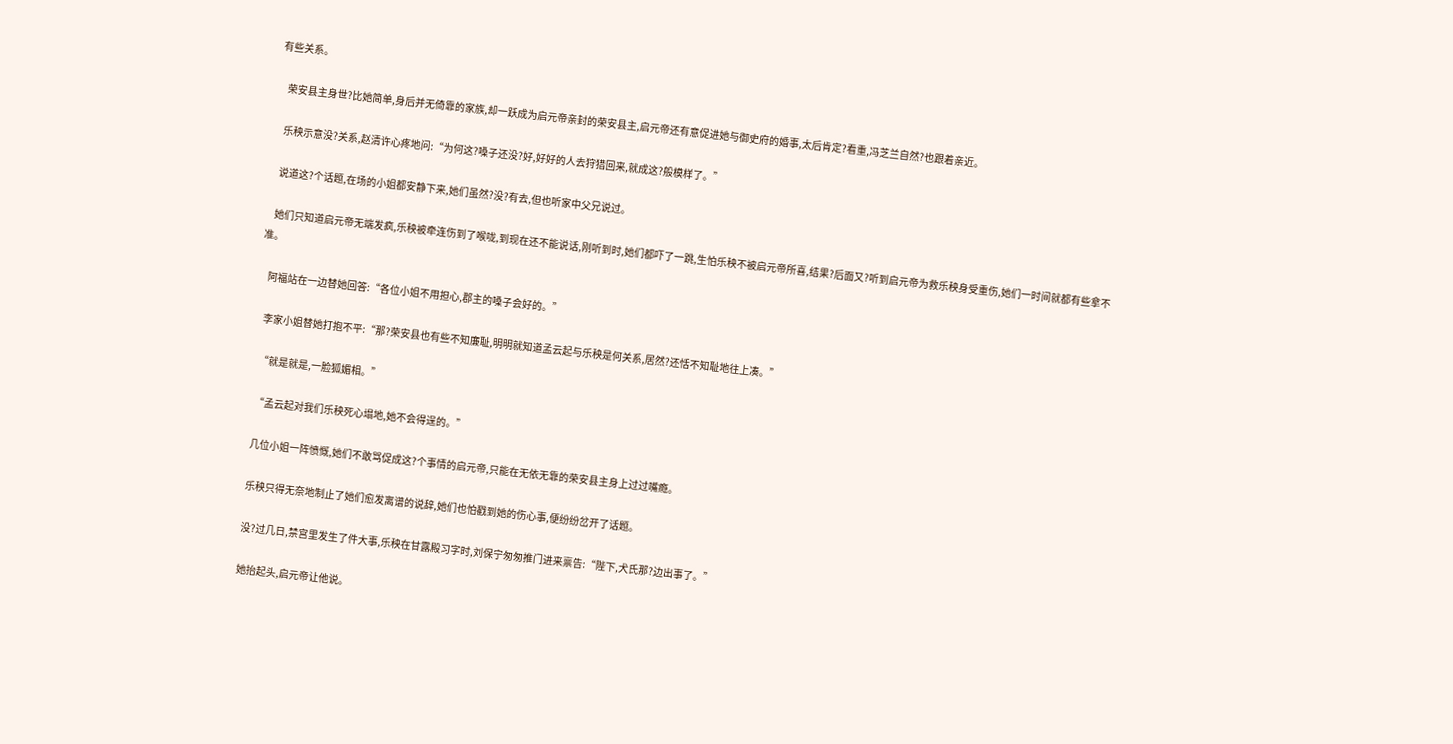有些关系。

    荣安县主身世?比她简单,身后并无倚靠的家族,却一跃成为启元帝亲封的荣安县主,启元帝还有意促进她与御史府的婚事,太后肯定?看重,冯芝兰自然?也跟着亲近。

    乐秧示意没?关系,赵清许心疼地问:“为何这?嗓子还没?好,好好的人去狩猎回来,就成这?般模样了。”

    说道这?个话题,在场的小姐都安静下来,她们虽然?没?有去,但也听家中父兄说过。

    她们只知道启元帝无端发疯,乐秧被牵连伤到了喉咙,到现在还不能说话,刚听到时,她们都吓了一跳,生怕乐秧不被启元帝所喜,结果?后面又?听到启元帝为救乐秧身受重伤,她们一时间就都有些拿不准。

    阿福站在一边替她回答:“各位小姐不用担心,郡主的嗓子会好的。”

    李家小姐替她打抱不平:“那?荣安县也有些不知廉耻,明明就知道孟云起与乐秧是何关系,居然?还恬不知耻地往上凑。”

    “就是就是,一脸狐媚相。”

    “孟云起对我们乐秧死心塌地,她不会得逞的。”

    几位小姐一阵愤慨,她们不敢骂促成这?个事情的启元帝,只能在无依无靠的荣安县主身上过过嘴瘾。

    乐秧只得无奈地制止了她们愈发离谱的说辞,她们也怕戳到她的伤心事,便纷纷岔开了话题。

    没?过几日,禁宫里发生了件大事,乐秧在甘露殿习字时,刘保宁匆匆推门进来禀告:“陛下,犬氏那?边出事了。”

    她抬起头,启元帝让他说。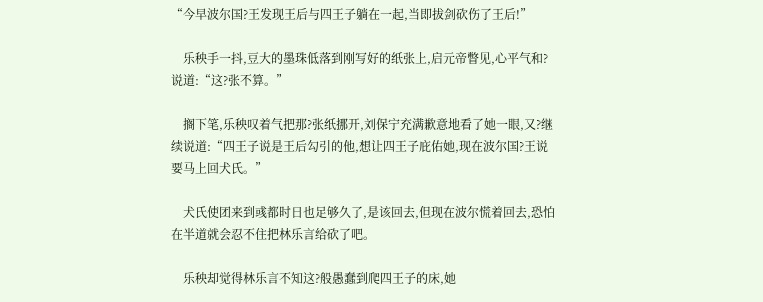“今早波尔国?王发现王后与四王子躺在一起,当即拔剑砍伤了王后!”

    乐秧手一抖,豆大的墨珠低落到刚写好的纸张上,启元帝瞥见,心平气和?说道:“这?张不算。”

    搁下笔,乐秧叹着气把那?张纸挪开,刘保宁充满歉意地看了她一眼,又?继续说道:“四王子说是王后勾引的他,想让四王子庇佑她,现在波尔国?王说要马上回犬氏。”

    犬氏使团来到彧都时日也足够久了,是该回去,但现在波尔慌着回去,恐怕在半道就会忍不住把林乐言给砍了吧。

    乐秧却觉得林乐言不知这?般愚蠢到爬四王子的床,她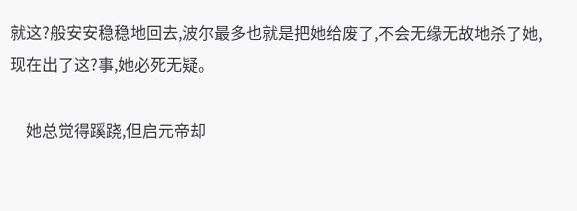就这?般安安稳稳地回去,波尔最多也就是把她给废了,不会无缘无故地杀了她,现在出了这?事,她必死无疑。

    她总觉得蹊跷,但启元帝却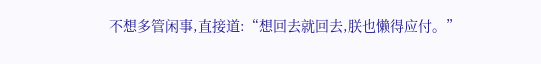不想多管闲事,直接道:“想回去就回去,朕也懒得应付。”